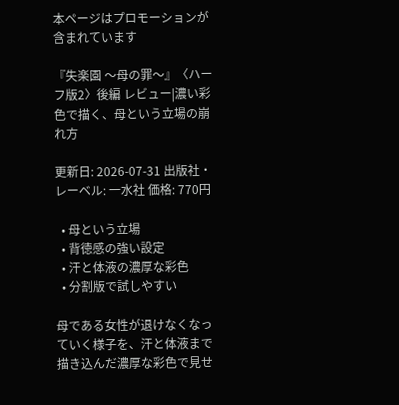本ページはプロモーションが含まれています

『失楽園 〜母の罪〜』〈ハーフ版2〉後編 レビュー|濃い彩色で描く、母という立場の崩れ方

更新日: 2026-07-31 出版社・レーベル: 一水社 価格: 770円

  • 母という立場
  • 背徳感の強い設定
  • 汗と体液の濃厚な彩色
  • 分割版で試しやすい

母である女性が退けなくなっていく様子を、汗と体液まで描き込んだ濃厚な彩色で見せ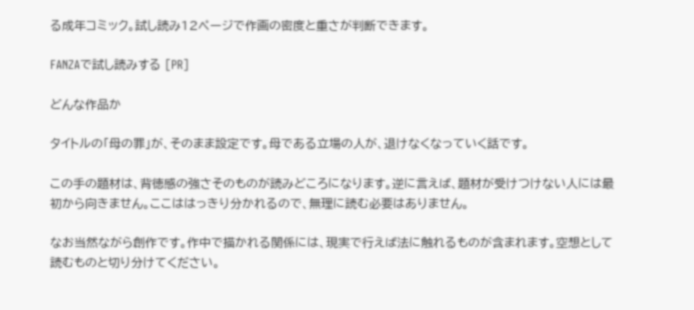る成年コミック。試し読み12ページで作画の密度と重さが判断できます。

FANZAで試し読みする [PR]

どんな作品か

タイトルの「母の罪」が、そのまま設定です。母である立場の人が、退けなくなっていく話です。

この手の題材は、背徳感の強さそのものが読みどころになります。逆に言えば、題材が受けつけない人には最初から向きません。ここははっきり分かれるので、無理に読む必要はありません。

なお当然ながら創作です。作中で描かれる関係には、現実で行えば法に触れるものが含まれます。空想として読むものと切り分けてください。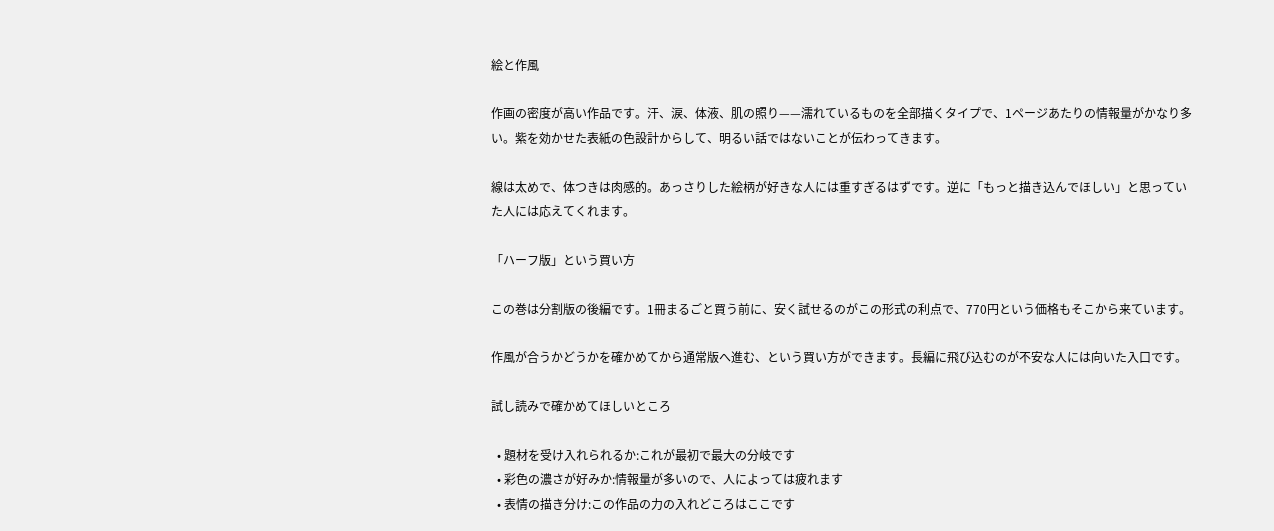絵と作風

作画の密度が高い作品です。汗、涙、体液、肌の照り——濡れているものを全部描くタイプで、1ページあたりの情報量がかなり多い。紫を効かせた表紙の色設計からして、明るい話ではないことが伝わってきます。

線は太めで、体つきは肉感的。あっさりした絵柄が好きな人には重すぎるはずです。逆に「もっと描き込んでほしい」と思っていた人には応えてくれます。

「ハーフ版」という買い方

この巻は分割版の後編です。1冊まるごと買う前に、安く試せるのがこの形式の利点で、770円という価格もそこから来ています。

作風が合うかどうかを確かめてから通常版へ進む、という買い方ができます。長編に飛び込むのが不安な人には向いた入口です。

試し読みで確かめてほしいところ

  • 題材を受け入れられるか:これが最初で最大の分岐です
  • 彩色の濃さが好みか:情報量が多いので、人によっては疲れます
  • 表情の描き分け:この作品の力の入れどころはここです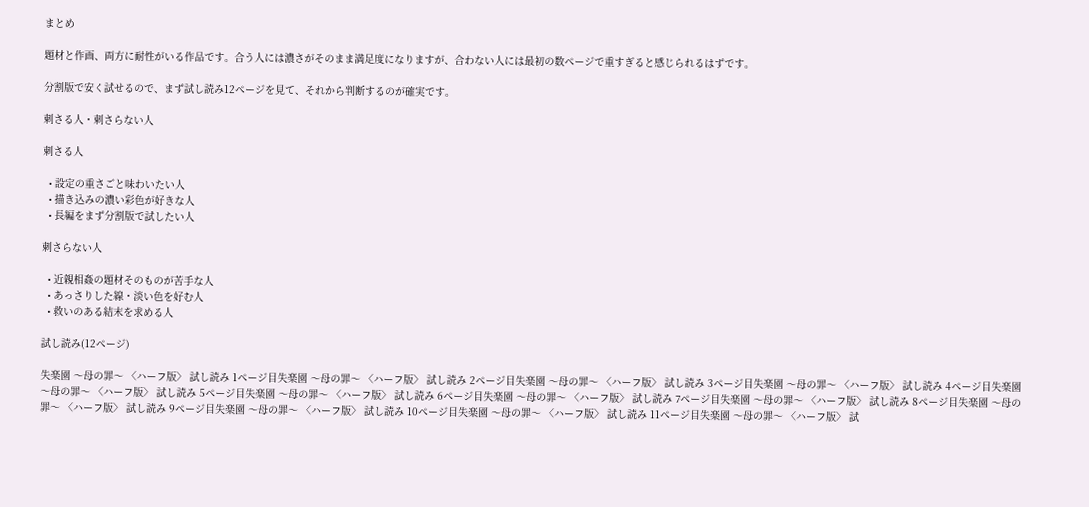まとめ

題材と作画、両方に耐性がいる作品です。合う人には濃さがそのまま満足度になりますが、合わない人には最初の数ページで重すぎると感じられるはずです。

分割版で安く試せるので、まず試し読み12ページを見て、それから判断するのが確実です。

刺さる人・刺さらない人

刺さる人

  • 設定の重さごと味わいたい人
  • 描き込みの濃い彩色が好きな人
  • 長編をまず分割版で試したい人

刺さらない人

  • 近親相姦の題材そのものが苦手な人
  • あっさりした線・淡い色を好む人
  • 救いのある結末を求める人

試し読み(12ページ)

失楽園 〜母の罪〜 〈ハーフ版〉 試し読み 1ページ目失楽園 〜母の罪〜 〈ハーフ版〉 試し読み 2ページ目失楽園 〜母の罪〜 〈ハーフ版〉 試し読み 3ページ目失楽園 〜母の罪〜 〈ハーフ版〉 試し読み 4ページ目失楽園 〜母の罪〜 〈ハーフ版〉 試し読み 5ページ目失楽園 〜母の罪〜 〈ハーフ版〉 試し読み 6ページ目失楽園 〜母の罪〜 〈ハーフ版〉 試し読み 7ページ目失楽園 〜母の罪〜 〈ハーフ版〉 試し読み 8ページ目失楽園 〜母の罪〜 〈ハーフ版〉 試し読み 9ページ目失楽園 〜母の罪〜 〈ハーフ版〉 試し読み 10ページ目失楽園 〜母の罪〜 〈ハーフ版〉 試し読み 11ページ目失楽園 〜母の罪〜 〈ハーフ版〉 試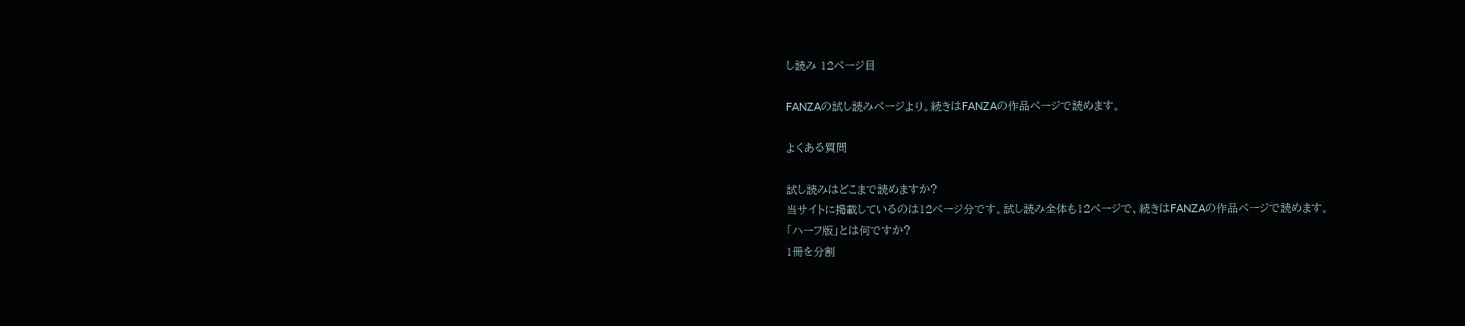し読み 12ページ目

FANZAの試し読みページより。続きはFANZAの作品ページで読めます。

よくある質問

試し読みはどこまで読めますか?
当サイトに掲載しているのは12ページ分です。試し読み全体も12ページで、続きはFANZAの作品ページで読めます。
「ハーフ版」とは何ですか?
1冊を分割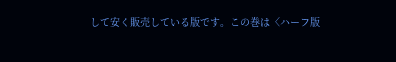して安く販売している版です。この巻は〈ハーフ版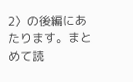2〉の後編にあたります。まとめて読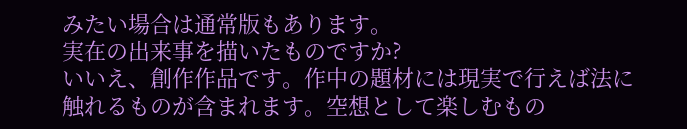みたい場合は通常版もあります。
実在の出来事を描いたものですか?
いいえ、創作作品です。作中の題材には現実で行えば法に触れるものが含まれます。空想として楽しむもの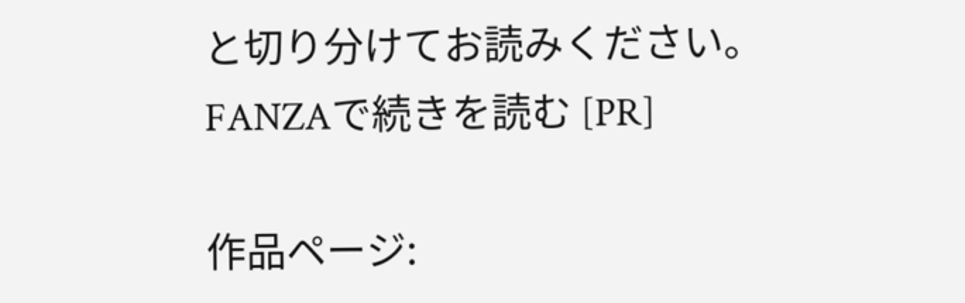と切り分けてお読みください。
FANZAで続きを読む [PR]

作品ページ: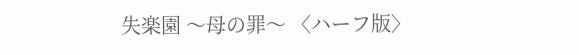失楽園 〜母の罪〜 〈ハーフ版〉